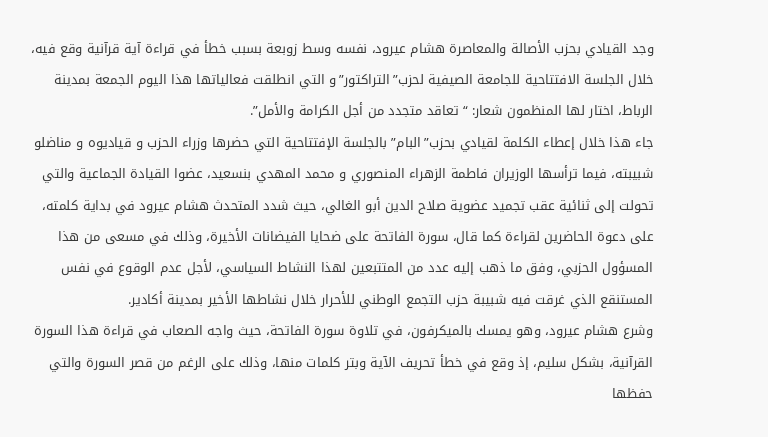وجد القيادي بحزب الأصالة والمعاصرة هشام عيرود، نفسه وسط زوبعة بسبب خطأ في قراءة آية قرآنية وقع فيه، خلال الجلسة الافتتاحية للجامعة الصيفية لحزب”التراكتور”و التي انطلقت فعالياتها هذا اليوم الجمعة بمدينة الرباط، اختار لها المنظمون شعار: “تعاقد متجدد من أجل الكرامة والأمل”.
جاء هذا خلال إعطاء الكلمة لقيادي بحزب”البام” بالجلسة الإفتتاحية التي حضرها وزراء الحزب و قياديوه و مناضلو شبيبته، فيما ترأسها الوزيران فاطمة الزهراء المنصوري و محمد المهدي بنسعيد، عضوا القيادة الجماعية والتي تحولت إلى ثنائية عقب تجميد عضوية صلاح الدين أبو الغالي، حيث شدد المتحدث هشام عيرود في بداية كلمته، على دعوة الحاضرين لقراءة كما قال، سورة الفاتحة على ضحايا الفيضانات الأخيرة، وذلك في مسعى من هذا المسؤول الحزبي، وفق ما ذهب إليه عدد من المتتبعين لهذا النشاط السياسي، لأجل عدم الوقوع في نفس المستنقع الذي غرقت فيه شبيبة حزب التجمع الوطني للأحرار خلال نشاطها الأخير بمدينة أكادير.
وشرع هشام عيرود، وهو يمسك بالميكرفون، في تلاوة سورة الفاتحة، حيث واجه الصعاب في قراءة هذا السورة القرآنية، بشكل سليم، إذ وقع في خطأ تحريف الآية وبتر كلمات منها، وذلك على الرغم من قصر السورة والتي حفظها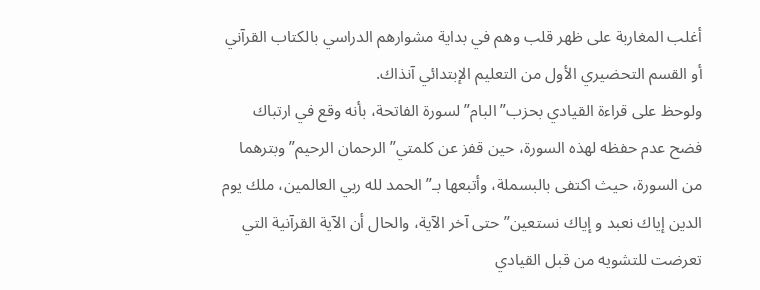أغلب المغاربة على ظهر قلب وهم في بداية مشوارهم الدراسي بالكتاب القرآني أو القسم التحضيري الأول من التعليم الإبتدائي آنذاك.
ولوحظ على قراءة القيادي بحزب”البام” لسورة الفاتحة، بأنه وقع في ارتباك فضح عدم حفظه لهذه السورة، حين قفز عن كلمتي”الرحمان الرحيم” وبترهما من السورة، حيث اكتفى بالبسملة، وأتبعها بـ”الحمد لله ربي العالمين، ملك يوم الدين إياك نعبد و إياك نستعين” حتى آخر الآية، والحال أن الآية القرآنية التي تعرضت للتشويه من قبل القيادي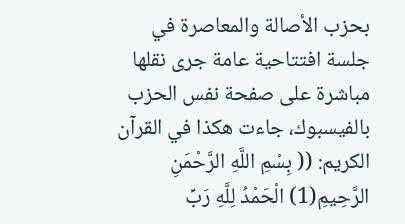بحزب الأصالة والمعاصرة في جلسة افتتاحية عامة جرى نقلها مباشرة على صفحة نفس الحزب بالفيسبوك، جاءت هكذا في القرآن الكريم: (( بِسْمِ اللَّهِ الرَّحْمَنِ الرَّحِيمِ(1) الْحَمْدُ لِلَّهِ رَبِّ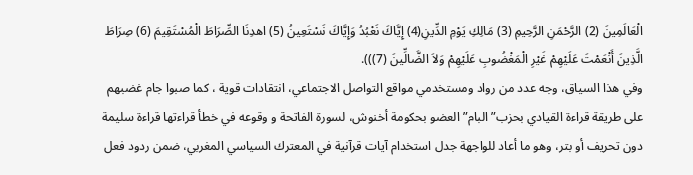الْعَالَمِينَ (2) الرَّحْمَنِ الرَّحِيمِ (3) مَالِكِ يَوْمِ الدِّينِ(4) إِيَّاكَ نَعْبُدُ وَإِيَّاكَ نَسْتَعِينُ (5) اهدِنَا الصِّرَاطَ الْمُسْتَقِيمَ (6) صِرَاطَ الَّذِينَ أَنْعَمْتَ عَلَيْهِمْ غَيْرِ الْمَغْضُوبِ عَلَيْهِمْ وَلاَ الضَّالِّينَ (7))).
وفي هذا السياق، وجه عدد من رواد ومستخدمي مواقع التواصل الاجتماعي، انتقادات قوية ، كما صبوا جام غضبهم على طريقة قراءة القيادي بحزب”البام”العضو بحكومة أخنوش، لسورة الفاتحة و وقوعه في خطأ قراءتها قراءة سليمة دون تحريف أو بتر، وهو ما أعاد للواجهة جدل استخدام آيات قرآنية في المعترك السياسي المغربي، ضمن ردود فعل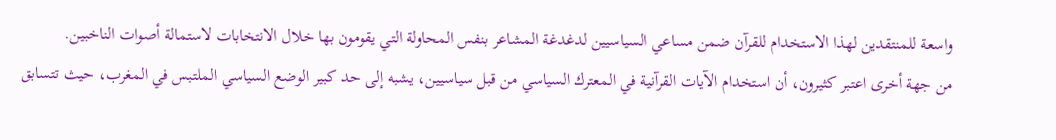واسعة للمنتقدين لهذا الاستخدام للقرآن ضمن مساعي السياسيين لدغدغة المشاعر بنفس المحاولة التي يقومون بها خلال الانتخابات لاستمالة أصوات الناخبين.
من جهة أخرى اعتبر كثيرون، أن استخدام الآيات القرآنية في المعترك السياسي من قبل سياسيين، يشبه إلى حد كبير الوضع السياسي الملتبس في المغرب، حيث تتسابق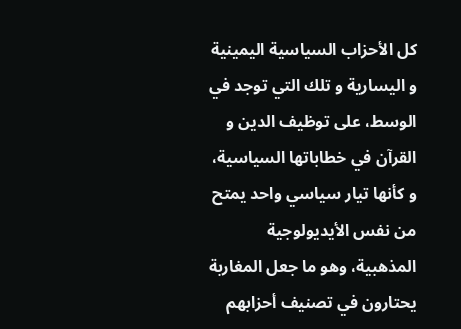كل الأحزاب السياسية اليمينية و اليسارية و تلك التي توجد في الوسط، على توظيف الدين و القرآن في خطاباتها السياسية، و كأنها تيار سياسي واحد يمتح من نفس الأيديولوجية المذهبية، وهو ما جعل المغاربة يحتارون في تصنيف أحزابهم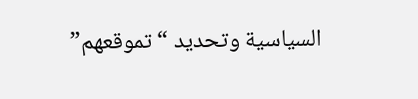السياسية وتحديد “تموقعهم”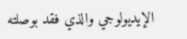الإيديولوجي والذي فقد بوصلته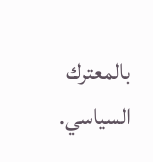بالمعترك السياسي.